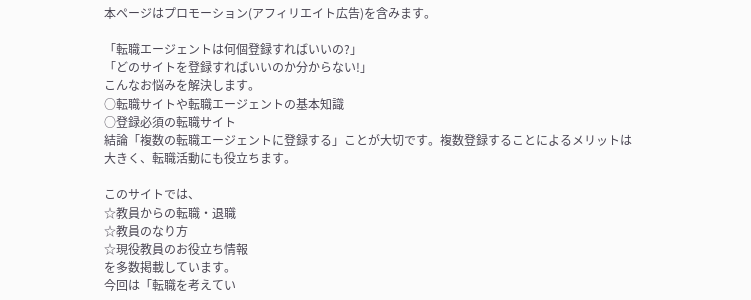本ページはプロモーション(アフィリエイト広告)を含みます。

「転職エージェントは何個登録すればいいの?」
「どのサイトを登録すればいいのか分からない!」
こんなお悩みを解決します。
○転職サイトや転職エージェントの基本知識
○登録必須の転職サイト
結論「複数の転職エージェントに登録する」ことが大切です。複数登録することによるメリットは大きく、転職活動にも役立ちます。

このサイトでは、
☆教員からの転職・退職
☆教員のなり方
☆現役教員のお役立ち情報
を多数掲載しています。
今回は「転職を考えてい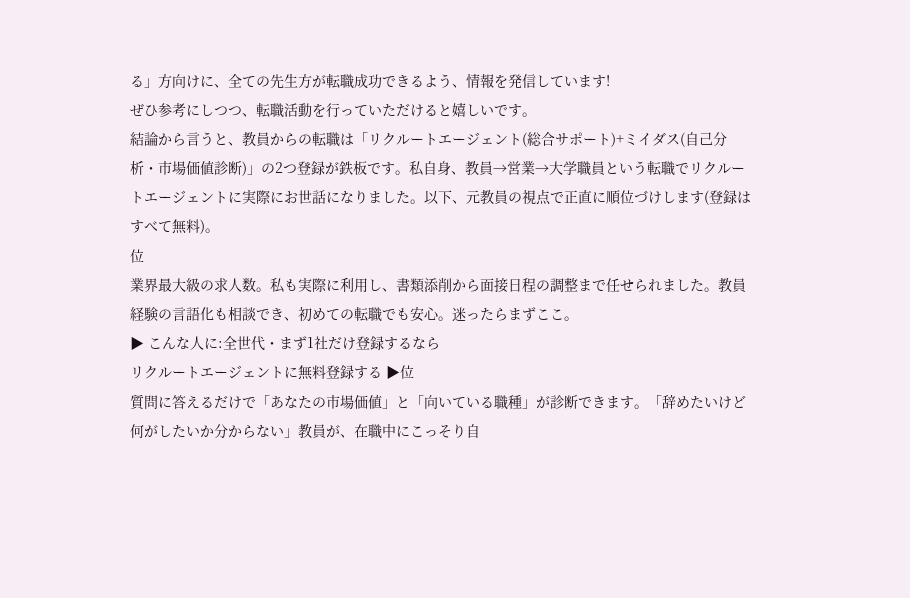る」方向けに、全ての先生方が転職成功できるよう、情報を発信しています!
ぜひ参考にしつつ、転職活動を行っていただけると嬉しいです。
結論から言うと、教員からの転職は「リクルートエージェント(総合サポート)+ミイダス(自己分析・市場価値診断)」の2つ登録が鉄板です。私自身、教員→営業→大学職員という転職でリクルートエージェントに実際にお世話になりました。以下、元教員の視点で正直に順位づけします(登録はすべて無料)。
位
業界最大級の求人数。私も実際に利用し、書類添削から面接日程の調整まで任せられました。教員経験の言語化も相談でき、初めての転職でも安心。迷ったらまずここ。
▶ こんな人に:全世代・まず1社だけ登録するなら
リクルートエージェントに無料登録する ▶位
質問に答えるだけで「あなたの市場価値」と「向いている職種」が診断できます。「辞めたいけど何がしたいか分からない」教員が、在職中にこっそり自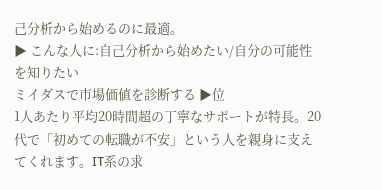己分析から始めるのに最適。
▶ こんな人に:自己分析から始めたい/自分の可能性を知りたい
ミイダスで市場価値を診断する ▶位
1人あたり平均20時間超の丁寧なサポートが特長。20代で「初めての転職が不安」という人を親身に支えてくれます。IT系の求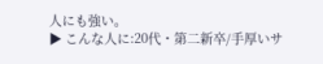人にも強い。
▶ こんな人に:20代・第二新卒/手厚いサ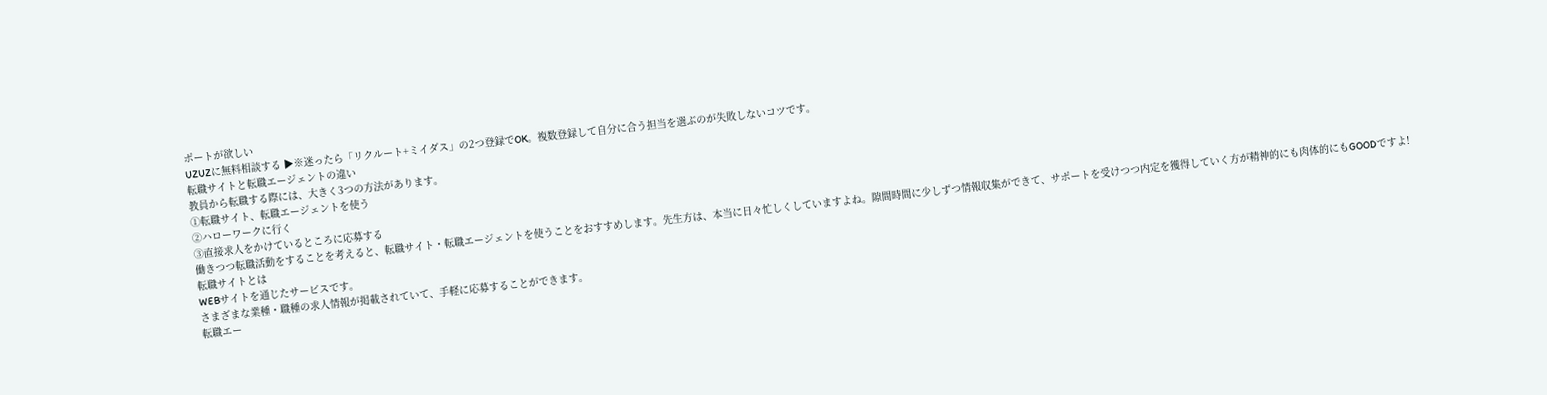ポートが欲しい
UZUZに無料相談する ▶※迷ったら「リクルート+ミイダス」の2つ登録でOK。複数登録して自分に合う担当を選ぶのが失敗しないコツです。
転職サイトと転職エージェントの違い
教員から転職する際には、大きく3つの方法があります。
①転職サイト、転職エージェントを使う
②ハローワークに行く
③直接求人をかけているところに応募する
働きつつ転職活動をすることを考えると、転職サイト・転職エージェントを使うことをおすすめします。先生方は、本当に日々忙しくしていますよね。隙間時間に少しずつ情報収集ができて、サポートを受けつつ内定を獲得していく方が精神的にも肉体的にもGOODですよ!
転職サイトとは
WEBサイトを通じたサービスです。
さまざまな業種・職種の求人情報が掲載されていて、手軽に応募することができます。
転職エー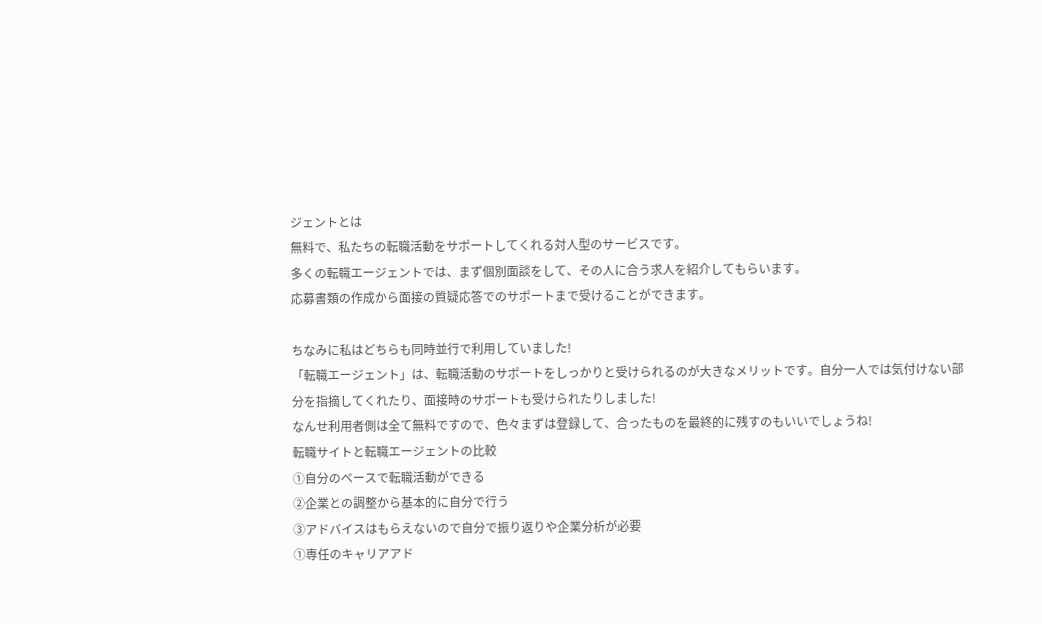ジェントとは
無料で、私たちの転職活動をサポートしてくれる対人型のサービスです。
多くの転職エージェントでは、まず個別面談をして、その人に合う求人を紹介してもらいます。
応募書類の作成から面接の質疑応答でのサポートまで受けることができます。

ちなみに私はどちらも同時並行で利用していました!
「転職エージェント」は、転職活動のサポートをしっかりと受けられるのが大きなメリットです。自分一人では気付けない部分を指摘してくれたり、面接時のサポートも受けられたりしました!
なんせ利用者側は全て無料ですので、色々まずは登録して、合ったものを最終的に残すのもいいでしょうね!
転職サイトと転職エージェントの比較
①自分のペースで転職活動ができる
②企業との調整から基本的に自分で行う
③アドバイスはもらえないので自分で振り返りや企業分析が必要
①専任のキャリアアド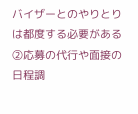バイザーとのやりとりは都度する必要がある
②応募の代行や面接の日程調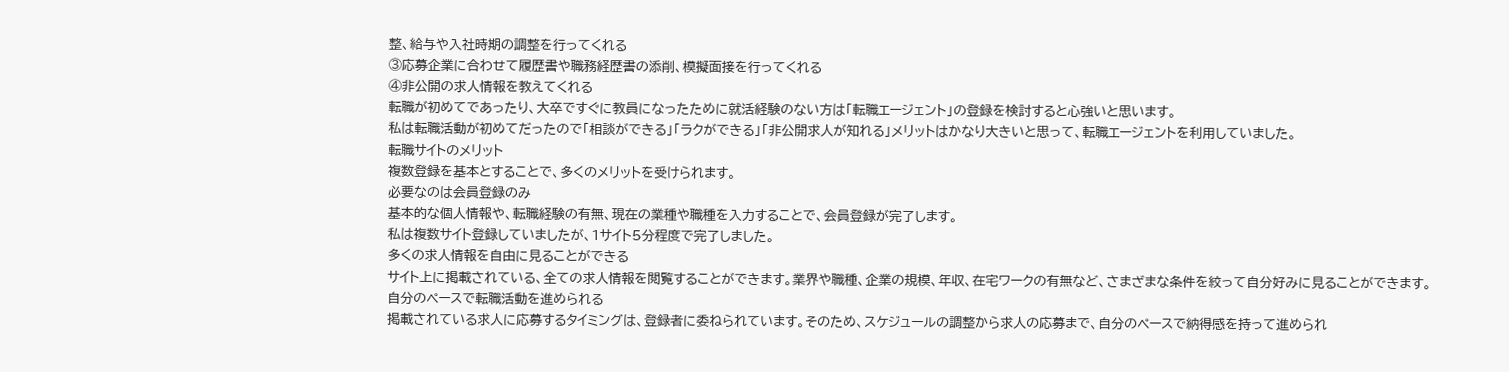整、給与や入社時期の調整を行ってくれる
③応募企業に合わせて履歴書や職務経歴書の添削、模擬面接を行ってくれる
④非公開の求人情報を教えてくれる
転職が初めてであったり、大卒ですぐに教員になったために就活経験のない方は「転職エージェント」の登録を検討すると心強いと思います。
私は転職活動が初めてだったので「相談ができる」「ラクができる」「非公開求人が知れる」メリットはかなり大きいと思って、転職エージェントを利用していました。
転職サイトのメリット
複数登録を基本とすることで、多くのメリットを受けられます。
必要なのは会員登録のみ
基本的な個人情報や、転職経験の有無、現在の業種や職種を入力することで、会員登録が完了します。
私は複数サイト登録していましたが、1サイト5分程度で完了しました。
多くの求人情報を自由に見ることができる
サイト上に掲載されている、全ての求人情報を閲覧することができます。業界や職種、企業の規模、年収、在宅ワークの有無など、さまざまな条件を絞って自分好みに見ることができます。
自分のペースで転職活動を進められる
掲載されている求人に応募するタイミングは、登録者に委ねられています。そのため、スケジュールの調整から求人の応募まで、自分のペースで納得感を持って進められ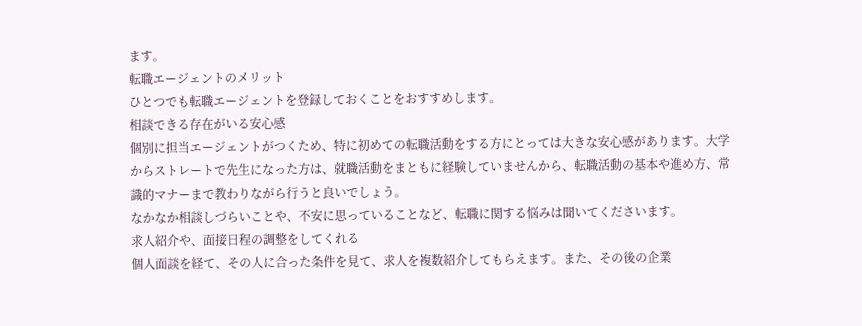ます。
転職エージェントのメリット
ひとつでも転職エージェントを登録しておくことをおすすめします。
相談できる存在がいる安心感
個別に担当エージェントがつくため、特に初めての転職活動をする方にとっては大きな安心感があります。大学からストレートで先生になった方は、就職活動をまともに経験していませんから、転職活動の基本や進め方、常識的マナーまで教わりながら行うと良いでしょう。
なかなか相談しづらいことや、不安に思っていることなど、転職に関する悩みは聞いてくださいます。
求人紹介や、面接日程の調整をしてくれる
個人面談を経て、その人に合った条件を見て、求人を複数紹介してもらえます。また、その後の企業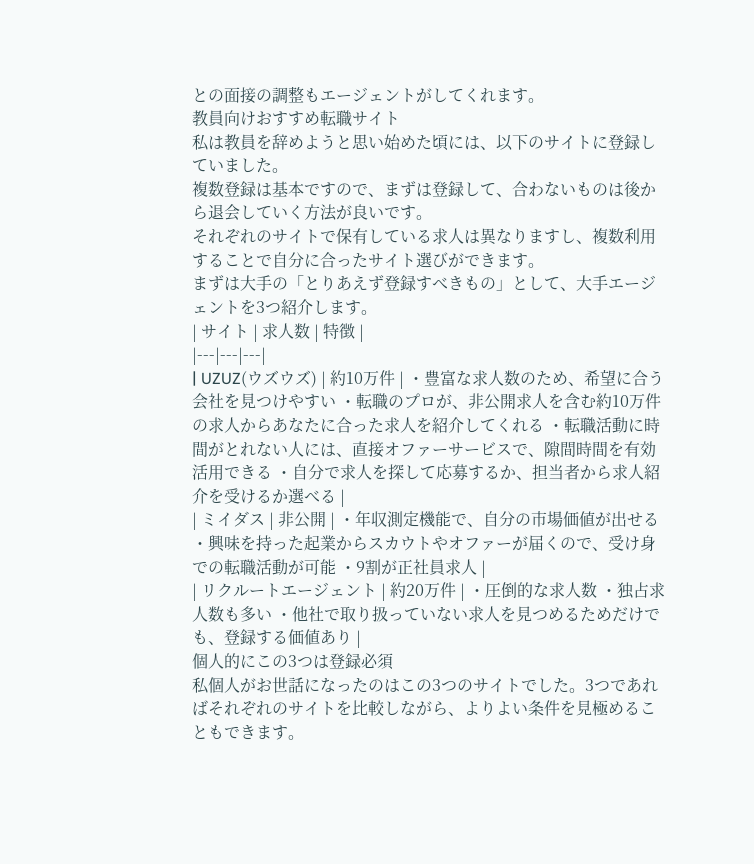との面接の調整もエージェントがしてくれます。
教員向けおすすめ転職サイト
私は教員を辞めようと思い始めた頃には、以下のサイトに登録していました。
複数登録は基本ですので、まずは登録して、合わないものは後から退会していく方法が良いです。
それぞれのサイトで保有している求人は異なりますし、複数利用することで自分に合ったサイト選びができます。
まずは大手の「とりあえず登録すべきもの」として、大手エージェントを3つ紹介します。
| サイト | 求人数 | 特徴 |
|---|---|---|
| UZUZ(ウズウズ) | 約10万件 | ・豊富な求人数のため、希望に合う会社を見つけやすい ・転職のプロが、非公開求人を含む約10万件の求人からあなたに合った求人を紹介してくれる ・転職活動に時間がとれない人には、直接オファーサービスで、隙間時間を有効活用できる ・自分で求人を探して応募するか、担当者から求人紹介を受けるか選べる |
| ミイダス | 非公開 | ・年収測定機能で、自分の市場価値が出せる ・興味を持った起業からスカウトやオファーが届くので、受け身での転職活動が可能 ・9割が正社員求人 |
| リクルートエージェント | 約20万件 | ・圧倒的な求人数 ・独占求人数も多い ・他社で取り扱っていない求人を見つめるためだけでも、登録する価値あり |
個人的にこの3つは登録必須
私個人がお世話になったのはこの3つのサイトでした。3つであればそれぞれのサイトを比較しながら、よりよい条件を見極めることもできます。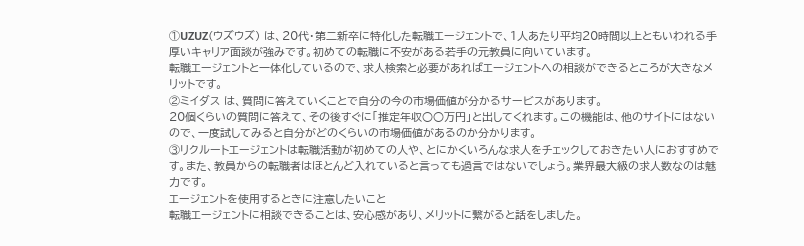①UZUZ(ウズウズ) は、20代・第二新卒に特化した転職エージェントで、1人あたり平均20時間以上ともいわれる手厚いキャリア面談が強みです。初めての転職に不安がある若手の元教員に向いています。
転職エージェントと一体化しているので、求人検索と必要があればエージェントへの相談ができるところが大きなメリットです。
②ミイダス は、質問に答えていくことで自分の今の市場価値が分かるサービスがあります。
20個くらいの質問に答えて、その後すぐに「推定年収○○万円」と出してくれます。この機能は、他のサイトにはないので、一度試してみると自分がどのくらいの市場価値があるのか分かります。
③リクルートエージェントは転職活動が初めての人や、とにかくいろんな求人をチェックしておきたい人におすすめです。また、教員からの転職者はほとんど入れていると言っても過言ではないでしょう。業界最大級の求人数なのは魅力です。
エージェントを使用するときに注意したいこと
転職エージェントに相談できることは、安心感があり、メリットに繋がると話をしました。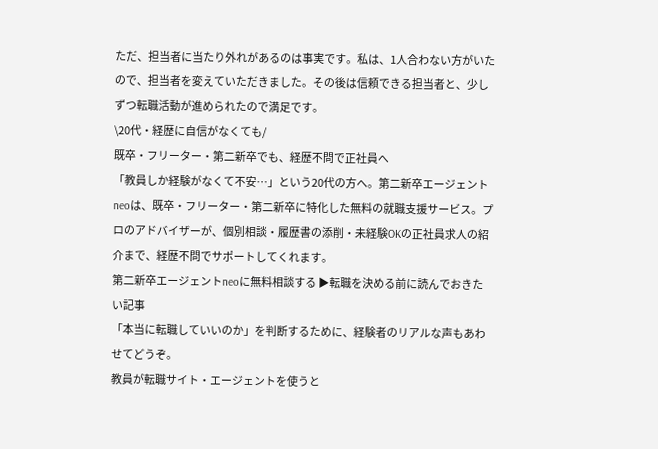ただ、担当者に当たり外れがあるのは事実です。私は、1人合わない方がいたので、担当者を変えていただきました。その後は信頼できる担当者と、少しずつ転職活動が進められたので満足です。
\20代・経歴に自信がなくても/
既卒・フリーター・第二新卒でも、経歴不問で正社員へ
「教員しか経験がなくて不安…」という20代の方へ。第二新卒エージェントneoは、既卒・フリーター・第二新卒に特化した無料の就職支援サービス。プロのアドバイザーが、個別相談・履歴書の添削・未経験OKの正社員求人の紹介まで、経歴不問でサポートしてくれます。
第二新卒エージェントneoに無料相談する ▶転職を決める前に読んでおきたい記事
「本当に転職していいのか」を判断するために、経験者のリアルな声もあわせてどうぞ。
教員が転職サイト・エージェントを使うと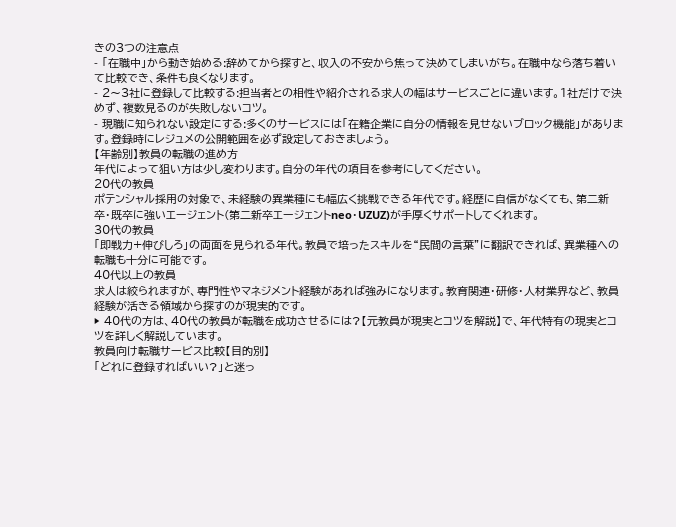きの3つの注意点
- 「在職中」から動き始める:辞めてから探すと、収入の不安から焦って決めてしまいがち。在職中なら落ち着いて比較でき、条件も良くなります。
- 2〜3社に登録して比較する:担当者との相性や紹介される求人の幅はサービスごとに違います。1社だけで決めず、複数見るのが失敗しないコツ。
- 現職に知られない設定にする:多くのサービスには「在籍企業に自分の情報を見せないブロック機能」があります。登録時にレジュメの公開範囲を必ず設定しておきましょう。
【年齢別】教員の転職の進め方
年代によって狙い方は少し変わります。自分の年代の項目を参考にしてください。
20代の教員
ポテンシャル採用の対象で、未経験の異業種にも幅広く挑戦できる年代です。経歴に自信がなくても、第二新卒・既卒に強いエージェント(第二新卒エージェントneo・UZUZ)が手厚くサポートしてくれます。
30代の教員
「即戦力+伸びしろ」の両面を見られる年代。教員で培ったスキルを“民間の言葉”に翻訳できれば、異業種への転職も十分に可能です。
40代以上の教員
求人は絞られますが、専門性やマネジメント経験があれば強みになります。教育関連・研修・人材業界など、教員経験が活きる領域から探すのが現実的です。
▶ 40代の方は、40代の教員が転職を成功させるには?【元教員が現実とコツを解説】で、年代特有の現実とコツを詳しく解説しています。
教員向け転職サービス比較【目的別】
「どれに登録すればいい?」と迷っ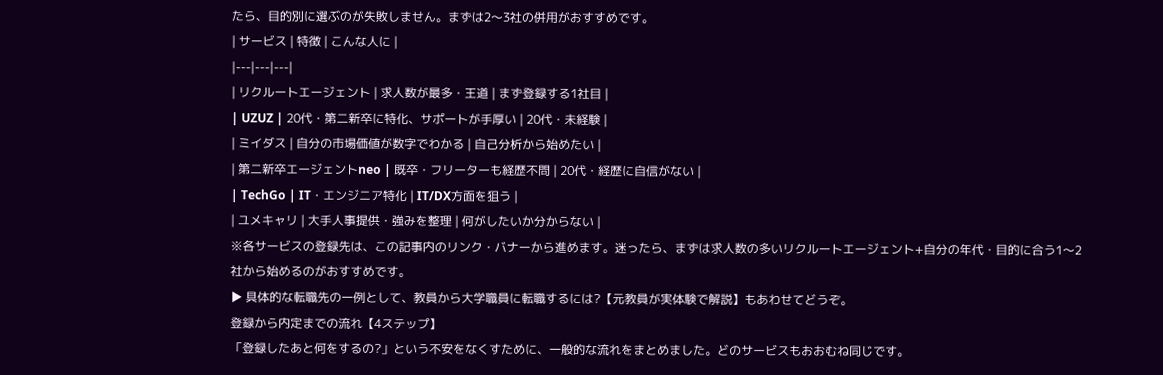たら、目的別に選ぶのが失敗しません。まずは2〜3社の併用がおすすめです。
| サービス | 特徴 | こんな人に |
|---|---|---|
| リクルートエージェント | 求人数が最多・王道 | まず登録する1社目 |
| UZUZ | 20代・第二新卒に特化、サポートが手厚い | 20代・未経験 |
| ミイダス | 自分の市場価値が数字でわかる | 自己分析から始めたい |
| 第二新卒エージェントneo | 既卒・フリーターも経歴不問 | 20代・経歴に自信がない |
| TechGo | IT・エンジニア特化 | IT/DX方面を狙う |
| ユメキャリ | 大手人事提供・強みを整理 | 何がしたいか分からない |
※各サービスの登録先は、この記事内のリンク・バナーから進めます。迷ったら、まずは求人数の多いリクルートエージェント+自分の年代・目的に合う1〜2社から始めるのがおすすめです。
▶ 具体的な転職先の一例として、教員から大学職員に転職するには?【元教員が実体験で解説】もあわせてどうぞ。
登録から内定までの流れ【4ステップ】
「登録したあと何をするの?」という不安をなくすために、一般的な流れをまとめました。どのサービスもおおむね同じです。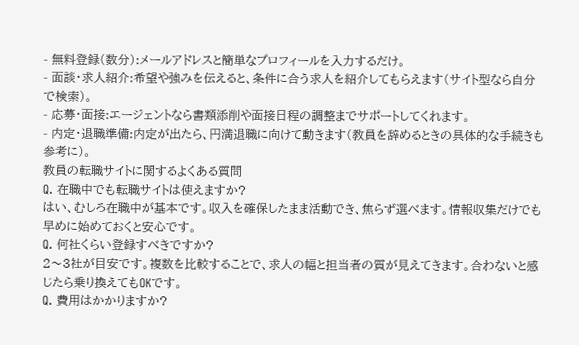- 無料登録(数分):メールアドレスと簡単なプロフィールを入力するだけ。
- 面談・求人紹介:希望や強みを伝えると、条件に合う求人を紹介してもらえます(サイト型なら自分で検索)。
- 応募・面接:エージェントなら書類添削や面接日程の調整までサポートしてくれます。
- 内定・退職準備:内定が出たら、円満退職に向けて動きます(教員を辞めるときの具体的な手続きも参考に)。
教員の転職サイトに関するよくある質問
Q. 在職中でも転職サイトは使えますか?
はい、むしろ在職中が基本です。収入を確保したまま活動でき、焦らず選べます。情報収集だけでも早めに始めておくと安心です。
Q. 何社くらい登録すべきですか?
2〜3社が目安です。複数を比較することで、求人の幅と担当者の質が見えてきます。合わないと感じたら乗り換えてもOKです。
Q. 費用はかかりますか?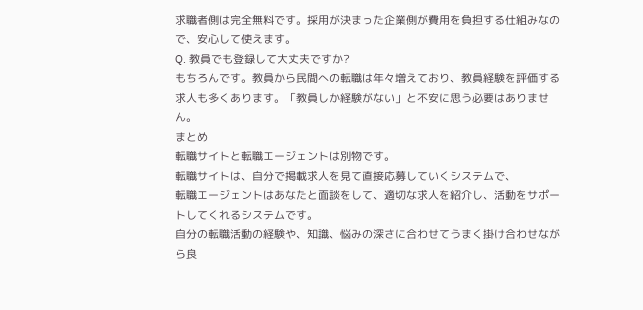求職者側は完全無料です。採用が決まった企業側が費用を負担する仕組みなので、安心して使えます。
Q. 教員でも登録して大丈夫ですか?
もちろんです。教員から民間への転職は年々増えており、教員経験を評価する求人も多くあります。「教員しか経験がない」と不安に思う必要はありません。
まとめ
転職サイトと転職エージェントは別物です。
転職サイトは、自分で掲載求人を見て直接応募していくシステムで、
転職エージェントはあなたと面談をして、適切な求人を紹介し、活動をサポートしてくれるシステムです。
自分の転職活動の経験や、知識、悩みの深さに合わせてうまく掛け合わせながら良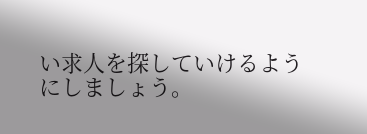い求人を探していけるようにしましょう。